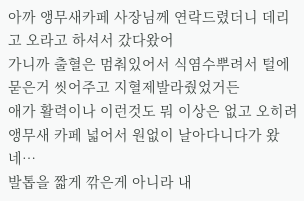아까 앵무새카페 사장님께 연락드렸더니 데리고 오라고 하셔서 갔다왔어
가니까 출혈은 멈춰있어서 식염수뿌려서 털에 묻은거 씻어주고 지혈제발라줬었거든
애가 활력이나 이런것도 뭐 이상은 없고 오히려 앵무새 카페 넓어서 원없이 날아다니다가 왔네…
발톱을 짧게 깎은게 아니라 내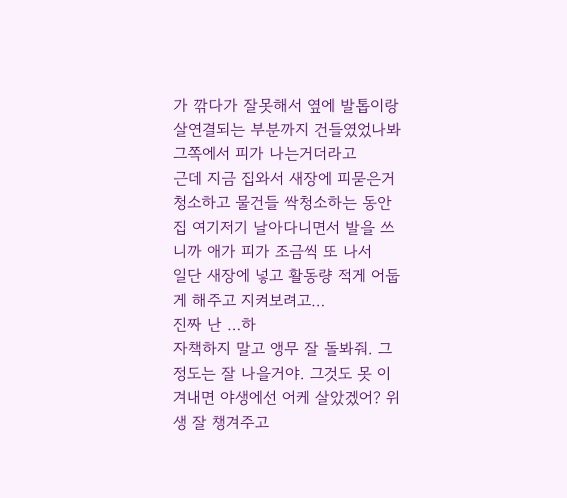가 깎다가 잘못해서 옆에 발톱이랑 살연결되는 부분까지 건들였었나봐 그쪽에서 피가 나는거더라고
근데 지금 집와서 새장에 피묻은거 청소하고 물건들 싹청소하는 동안 집 여기저기 날아다니면서 발을 쓰니까 애가 피가 조금씩 또 나서
일단 새장에 넣고 활동량 적게 어둡게 해주고 지켜보려고…
진짜 난 …하
자책하지 말고 앵무 잘 돌봐줘. 그정도는 잘 나을거야. 그것도 못 이겨내면 야생에선 어케 살았겠어? 위생 잘 챙겨주고